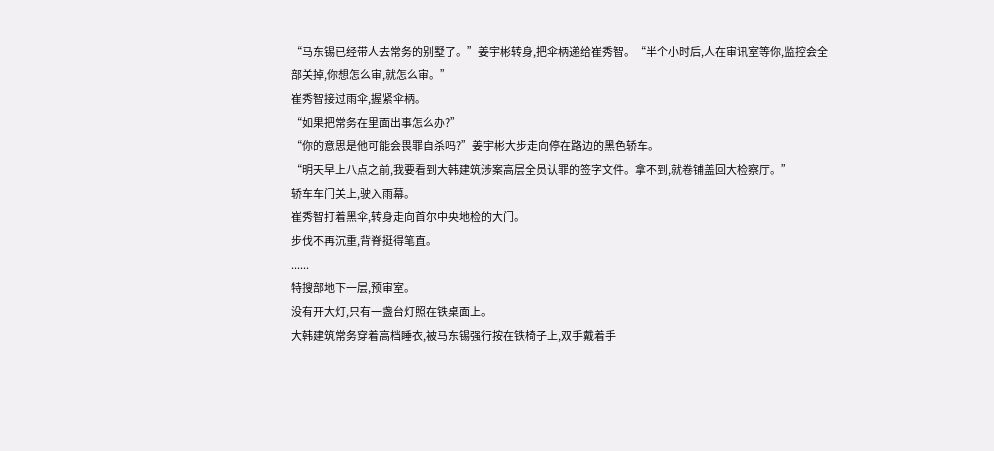“马东锡已经带人去常务的别墅了。”姜宇彬转身,把伞柄递给崔秀智。“半个小时后,人在审讯室等你,监控会全部关掉,你想怎么审,就怎么审。”
崔秀智接过雨伞,握紧伞柄。
“如果把常务在里面出事怎么办?”
“你的意思是他可能会畏罪自杀吗?”姜宇彬大步走向停在路边的黑色轿车。
“明天早上八点之前,我要看到大韩建筑涉案高层全员认罪的签字文件。拿不到,就卷铺盖回大检察厅。”
轿车车门关上,驶入雨幕。
崔秀智打着黑伞,转身走向首尔中央地检的大门。
步伐不再沉重,背脊挺得笔直。
......
特搜部地下一层,预审室。
没有开大灯,只有一盏台灯照在铁桌面上。
大韩建筑常务穿着高档睡衣,被马东锡强行按在铁椅子上,双手戴着手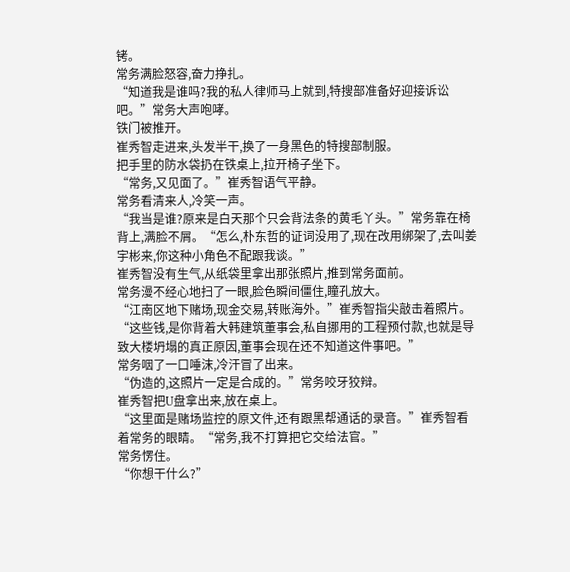铐。
常务满脸怒容,奋力挣扎。
“知道我是谁吗?我的私人律师马上就到,特搜部准备好迎接诉讼吧。”常务大声咆哮。
铁门被推开。
崔秀智走进来,头发半干,换了一身黑色的特搜部制服。
把手里的防水袋扔在铁桌上,拉开椅子坐下。
“常务,又见面了。”崔秀智语气平静。
常务看清来人,冷笑一声。
“我当是谁?原来是白天那个只会背法条的黄毛丫头。”常务靠在椅背上,满脸不屑。“怎么,朴东哲的证词没用了,现在改用绑架了,去叫姜宇彬来,你这种小角色不配跟我谈。”
崔秀智没有生气,从纸袋里拿出那张照片,推到常务面前。
常务漫不经心地扫了一眼,脸色瞬间僵住,瞳孔放大。
“江南区地下赌场,现金交易,转账海外。”崔秀智指尖敲击着照片。“这些钱,是你背着大韩建筑董事会,私自挪用的工程预付款,也就是导致大楼坍塌的真正原因,董事会现在还不知道这件事吧。”
常务咽了一口唾沫,冷汗冒了出来。
“伪造的,这照片一定是合成的。”常务咬牙狡辩。
崔秀智把U盘拿出来,放在桌上。
“这里面是赌场监控的原文件,还有跟黑帮通话的录音。”崔秀智看着常务的眼睛。“常务,我不打算把它交给法官。”
常务愣住。
“你想干什么?”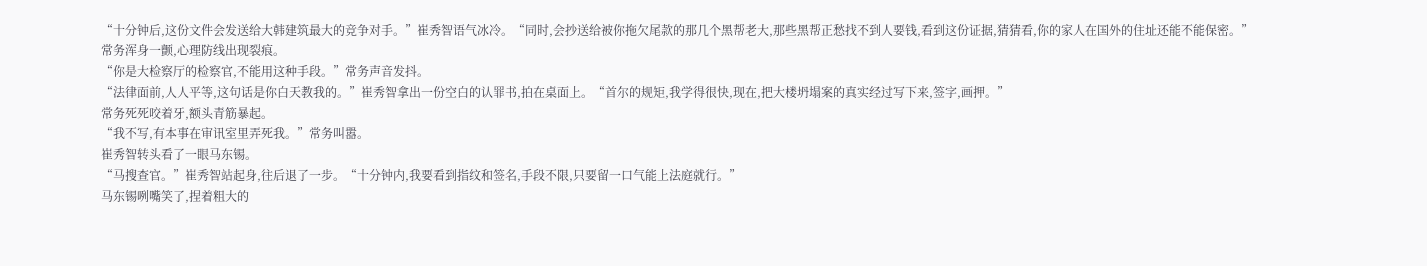“十分钟后,这份文件会发送给大韩建筑最大的竞争对手。”崔秀智语气冰冷。“同时,会抄送给被你拖欠尾款的那几个黑帮老大,那些黑帮正愁找不到人要钱,看到这份证据,猜猜看,你的家人在国外的住址还能不能保密。”
常务浑身一颤,心理防线出现裂痕。
“你是大检察厅的检察官,不能用这种手段。”常务声音发抖。
“法律面前,人人平等,这句话是你白天教我的。”崔秀智拿出一份空白的认罪书,拍在桌面上。“首尔的规矩,我学得很快,现在,把大楼坍塌案的真实经过写下来,签字,画押。”
常务死死咬着牙,额头青筋暴起。
“我不写,有本事在审讯室里弄死我。”常务叫嚣。
崔秀智转头看了一眼马东锡。
“马搜查官。”崔秀智站起身,往后退了一步。“十分钟内,我要看到指纹和签名,手段不限,只要留一口气能上法庭就行。”
马东锡咧嘴笑了,捏着粗大的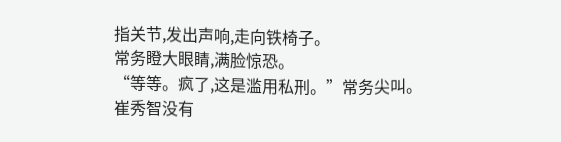指关节,发出声响,走向铁椅子。
常务瞪大眼睛,满脸惊恐。
“等等。疯了,这是滥用私刑。”常务尖叫。
崔秀智没有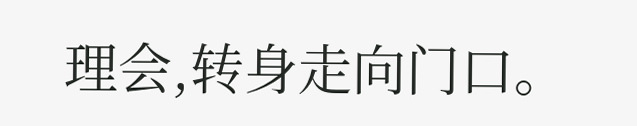理会,转身走向门口。